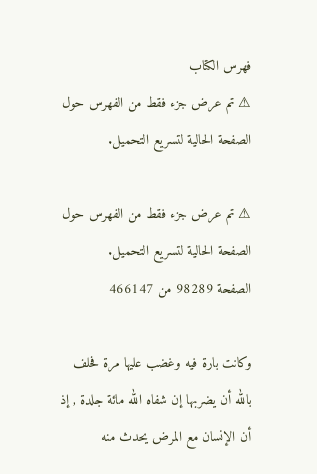فهرس الكتاب
⚠ تم عرض جزء فقط من الفهرس حول الصفحة الحالية لتسريع التحميل.

⚠ تم عرض جزء فقط من الفهرس حول الصفحة الحالية لتسريع التحميل.
الصفحة 98289 من 466147

وكانت بارة فيه وغضب عليها مرة فحلف بالله أن يضربها إن شفاه الله مائة جلدة , إذ أن الإنسان مع المرض يحدث منه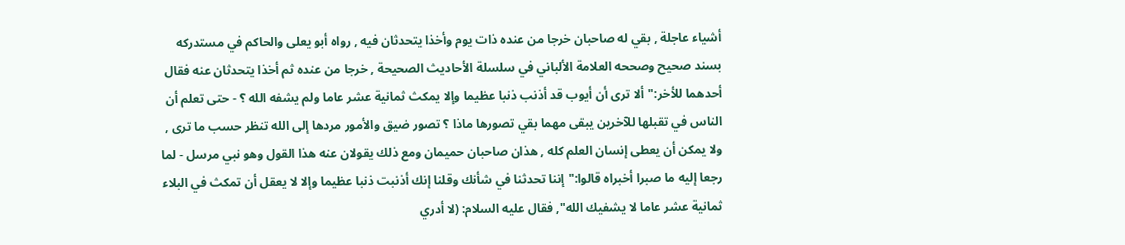أشياء عاجلة , بقي له صاحبان خرجا من عنده ذات يوم وأخذا يتحدثان فيه , رواه أبو يعلى والحاكم في مستدركه بسند صحيح وصححه العلامة الألباني في سلسلة الأحاديث الصحيحة , خرجا من عنده ثم أخذا يتحدثان عنه فقال أحدهما للأخر:"ألا ترى أن أيوب قد أذنب ذنبا عظيما وإلا يمكث ثمانية عشر عاما ولم يشفه الله ؟ - حتى تعلم أن الناس في تقبلها للآخرين يبقى مهما بقي تصورها ماذا ؟ تصور ضيق والأمور مردها إلى الله تنظر حسب ما ترى , ولا يمكن أن يعطى إنسان العلم كله , هذان صاحبان حميمان ومع ذلك يقولان عنه هذا القول وهو نبي مرسل - لما رجعا إليه ما صبرا أخبراه قالوا:"إننا تحدثنا في شأنك وقلنا إنك أذنبت ذنبا عظيما وإلا لا يعقل أن تمكث في البلاء ثمانية عشر عاما لا يشفيك الله", فقال عليه السلام: (لا أدري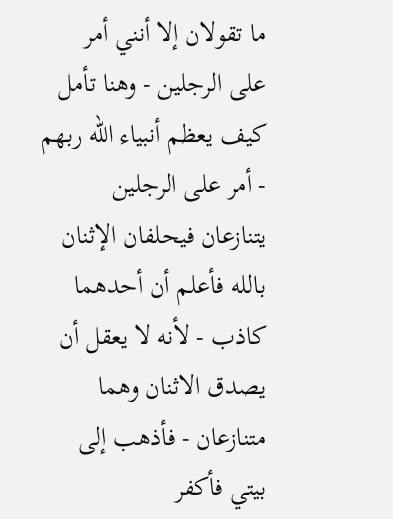ما تقولان إلا أنني أمر على الرجلين - وهنا تأمل كيف يعظم أنبياء الله ربهم - أمر على الرجلين يتنازعان فيحلفان الإثنان بالله فأعلم أن أحدهما كاذب - لأنه لا يعقل أن يصدق الاثنان وهما متنازعان - فأذهب إلى بيتي فأكفر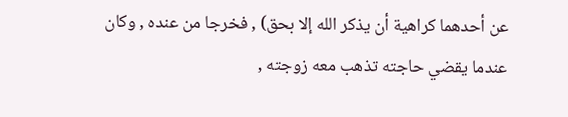عن أحدهما كراهية أن يذكر الله إلا بحق) , فخرجا من عنده , وكان عندما يقضي حاجته تذهب معه زوجته ,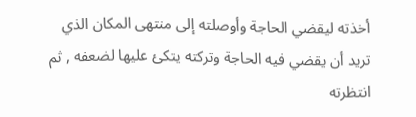أخذته ليقضي الحاجة وأوصلته إلى منتهى المكان الذي تريد أن يقضي فيه الحاجة وتركته يتكئ عليها لضعفه , ثم انتظرته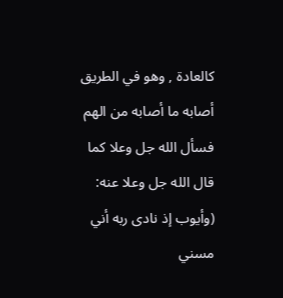كالعادة , وهو في الطريق أصابه ما أصابه من الهم فسأل الله جل وعلا كما قال الله جل وعلا عنه: (وأيوب إذ نادى ربه أني مسني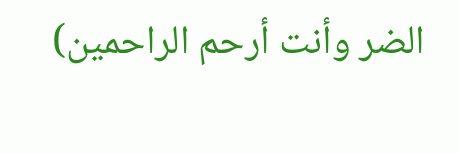الضر وأنت أرحم الراحمين)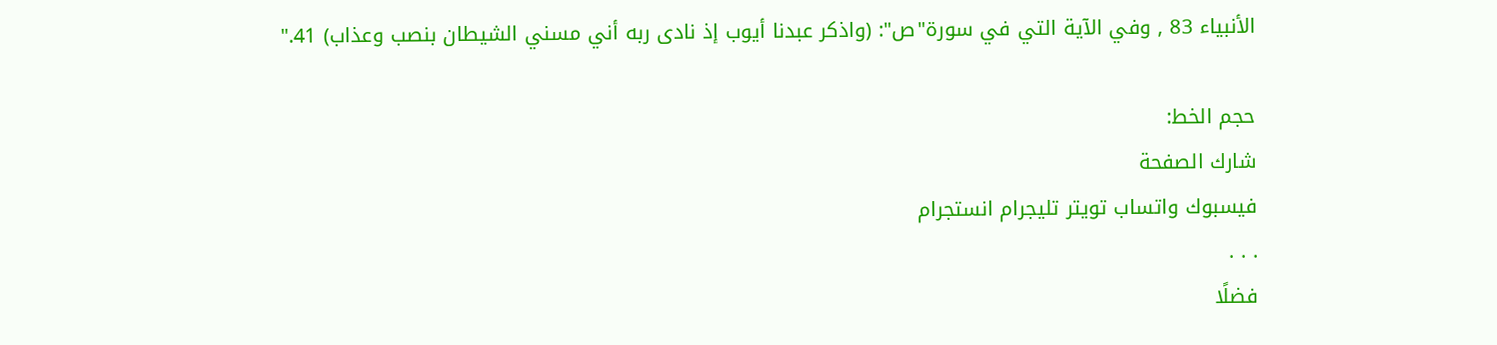الأنبياء 83 , وفي الآية التي في سورة"ص": (واذكر عبدنا أيوب إذ نادى ربه أني مسني الشيطان بنصب وعذاب) 41."

حجم الخط:
شارك الصفحة
فيسبوك واتساب تويتر تليجرام انستجرام
. . .
فضلًا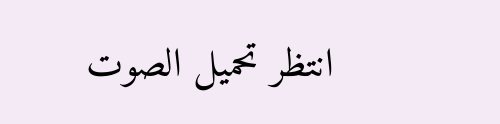انتظر تحميل الصوت